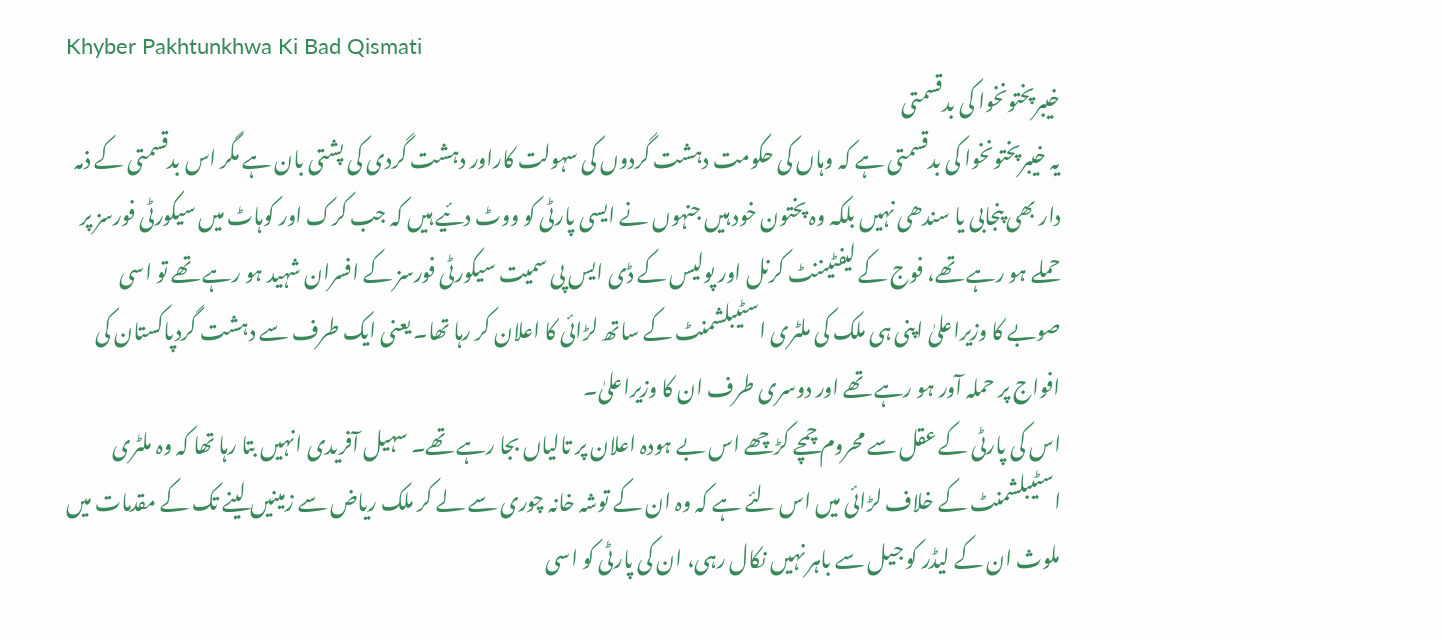Khyber Pakhtunkhwa Ki Bad Qismati
خیبرپختونخوا کی بدقسمتی
یہ خیبرپختونخوا کی بدقسمتی ہے کہ وہاں کی حکومت دہشت گردوں کی سہولت کاراور دہشت گردی کی پشتی بان ہے مگر اس بدقسمتی کے ذمہ دار بھی پنجابی یا سندھی نہیں بلکہ وہ پختون خود ہیں جنہوں نے ایسی پارٹی کو ووٹ دئیے ہیں کہ جب کرک اور کوہاٹ میں سیکورٹی فورسز پر حملے ہو رہے تھے، فوج کے لیفٹیننٹ کرنل اور پولیس کے ڈی ایس پی سمیت سیکورٹی فورسز کے افسران شہید ہو رہے تھے تو اسی صوبے کا وزیراعلیٰ اپنی ہی ملک کی ملٹری اسٹیبلشمنٹ کے ساتھ لڑائی کا اعلان کر رہا تھا۔ یعنی ایک طرف سے دہشت گردپاکستان کی افواج پر حملہ آور ہو رہے تھے اور دوسری طرف ان کا وزیراعلیٰ۔
اس کی پارٹی کے عقل سے محروم چمچے کڑچھے اس بے ہودہ اعلان پر تالیاں بجا رہے تھے۔ سہیل آفریدی انہیں بتا رہا تھا کہ وہ ملٹری اسٹیبلشمنٹ کے خلاف لڑائی میں اس لئے ہے کہ وہ ان کے توشہ خانہ چوری سے لے کر ملک ریاض سے زمینیں لینے تک کے مقدمات میں ملوث ان کے لیڈر کو جیل سے باہر نہیں نکال رہی، ان کی پارٹی کو اسی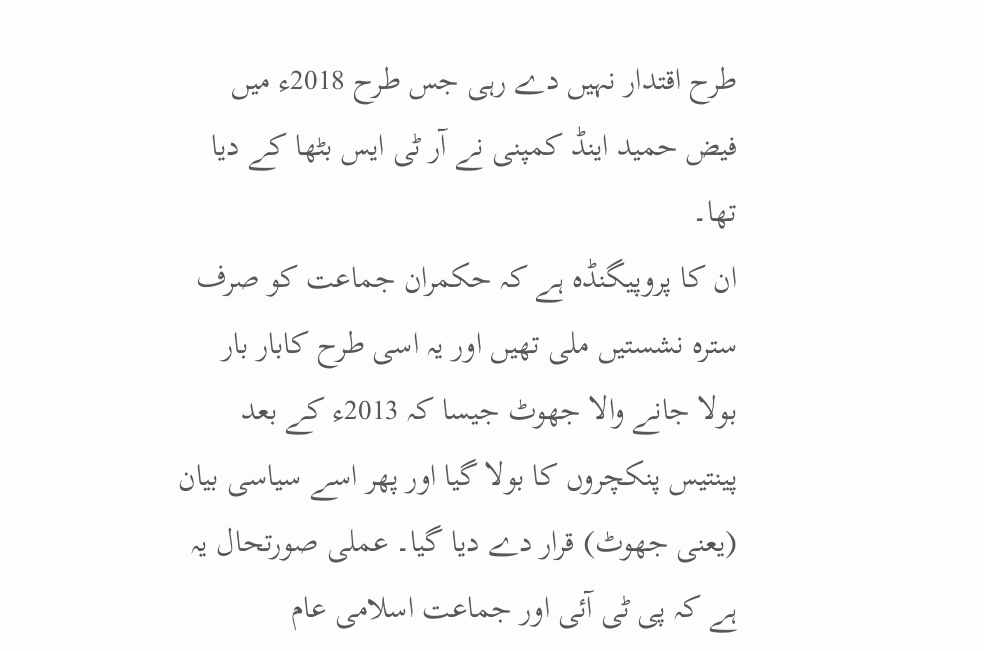طرح اقتدار نہیں دے رہی جس طرح 2018ء میں فیض حمید اینڈ کمپنی نے آر ٹی ایس بٹھا کے دیا تھا۔
ان کا پروپیگنڈہ ہے کہ حکمران جماعت کو صرف سترہ نشستیں ملی تھیں اور یہ اسی طرح کابار بار بولا جانے والا جھوٹ جیسا کہ 2013ء کے بعد پینتیس پنکچروں کا بولا گیا اور پھر اسے سیاسی بیان (یعنی جھوٹ) قرار دے دیا گیا۔ عملی صورتحال یہ ہے کہ پی ٹی آئی اور جماعت اسلامی عام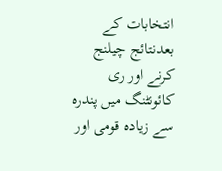انتخابات کے بعدنتائج چیلنج کرنے اور ری کائونٹنگ میں پندرہ سے زیادہ قومی اور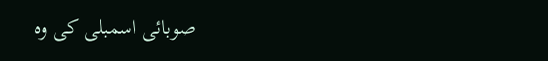صوبائی اسمبلی کی وہ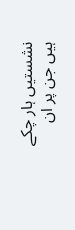نشستیں ہار چکے ہیں جن پر ان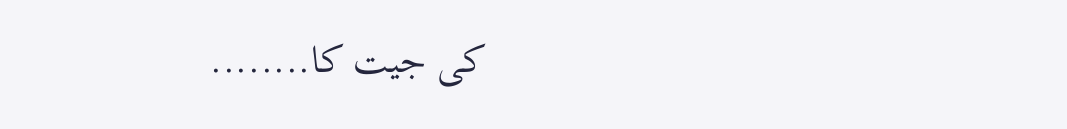کی جیت کا........